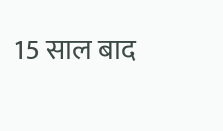15 साल बाद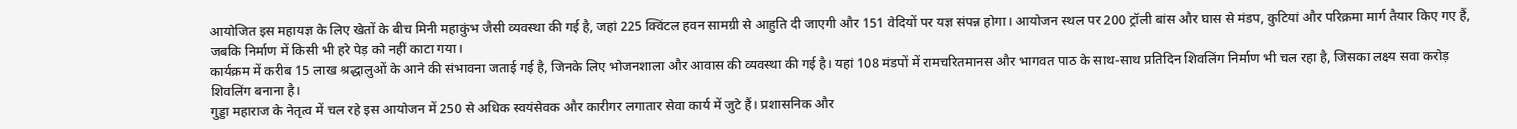आयोजित इस महायज्ञ के लिए खेतों के बीच मिनी महाकुंभ जैसी व्यवस्था की गई है, जहां 225 क्विंटल हवन सामग्री से आहुति दी जाएगी और 151 वेदियों पर यज्ञ संपन्न होगा। आयोजन स्थल पर 200 ट्रॉली बांस और घास से मंडप, कुटियां और परिक्रमा मार्ग तैयार किए गए हैं, जबकि निर्माण में किसी भी हरे पेड़ को नहीं काटा गया।
कार्यक्रम में करीब 15 लाख श्रद्धालुओं के आने की संभावना जताई गई है, जिनके लिए भोजनशाला और आवास की व्यवस्था की गई है। यहां 108 मंडपों में रामचरितमानस और भागवत पाठ के साथ-साथ प्रतिदिन शिवलिंग निर्माण भी चल रहा है, जिसका लक्ष्य सवा करोड़ शिवलिंग बनाना है।
गुड्डा महाराज के नेतृत्व में चल रहे इस आयोजन में 250 से अधिक स्वयंसेवक और कारीगर लगातार सेवा कार्य में जुटे हैं। प्रशासनिक और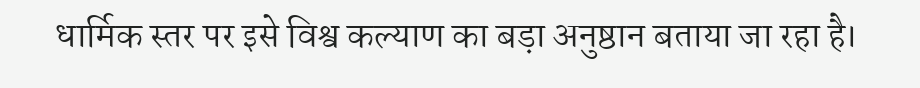धार्मिक स्तर पर इसे विश्व कल्याण का बड़ा अनुष्ठान बताया जा रहा है।